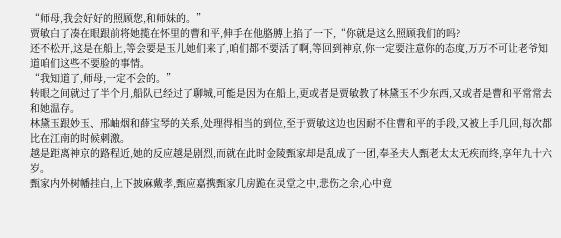“师母,我会好好的照顾您,和师妹的。”
贾敏白了凑在眼跟前将她揽在怀里的曹和平,伸手在他胳膊上掐了一下,“你就是这么照顾我们的吗?
还不松开,这是在船上,等会要是玉儿她们来了,咱们都不要活了啊,等回到神京,你一定要注意你的态度,万万不可让老爷知道咱们这些不要脸的事情。
“我知道了,师母,一定不会的。”
转眼之间就过了半个月,船队已经过了聊城,可能是因为在船上,更或者是贾敏教了林黛玉不少东西,又或者是曹和平常常去和她温存。
林黛玉跟妙玉、邢岫烟和薛宝琴的关系,处理得相当的到位,至于贾敏这边也因耐不住曹和平的手段,又被上手几回,每次都比在江南的时候刺激。
越是距离神京的路程近,她的反应越是剧烈,而就在此时金陵甄家却是乱成了一团,奉圣夫人甄老太太无疾而终,享年九十六岁。
甄家内外树幡挂白,上下披麻戴孝,甄应嘉携甄家几房跪在灵堂之中,悲伤之余,心中竟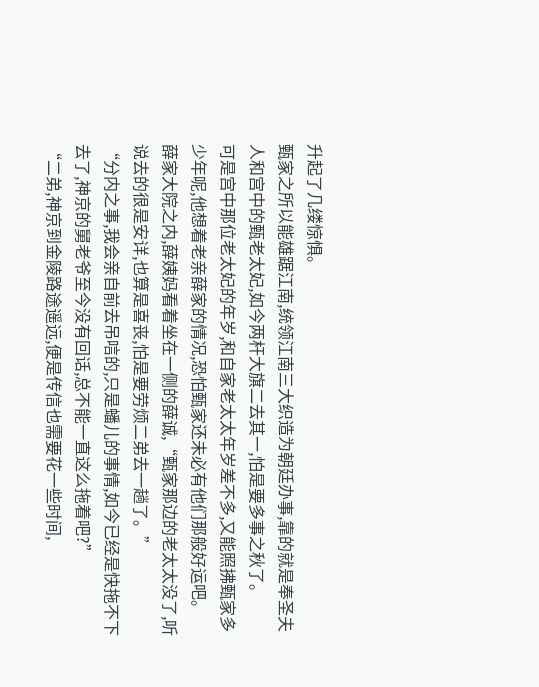升起了几缕惊惧。
甄家之所以能雄踞江南,统领江南三大织造为朝廷办事,靠的就是奉圣夫人和宫中的甄老太妃,如今两杆大旗二去其一,怕是要多事之秋了。
可是宫中那位老太妃的年岁,和自家老太太年岁差不多,又能照拂甄家多少年呢,他想着老亲薛家的情况,恐怕甄家还未必有他们那般好运吧。
薛家大院之内,薛姨妈看着坐在一侧的薛诚,“甄家那边的老太太没了,听说去的很是安详,也算是喜丧,怕是要劳烦二弟去一趟了。”
“分内之事,我会亲自前去吊唁的,只是蟠儿的事情,如今已经是快拖不下去了,神京的舅老爷至今没有回话,总不能一直这么拖着吧?”
“二弟,神京到金陵路途遥远,便是传信也需要花一些时间,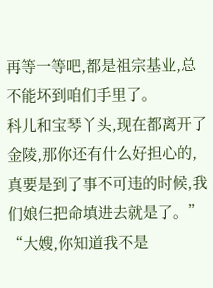再等一等吧,都是祖宗基业,总不能坏到咱们手里了。
科儿和宝琴丫头,现在都离开了金陵,那你还有什么好担心的,真要是到了事不可违的时候,我们娘仨把命填进去就是了。”
“大嫂,你知道我不是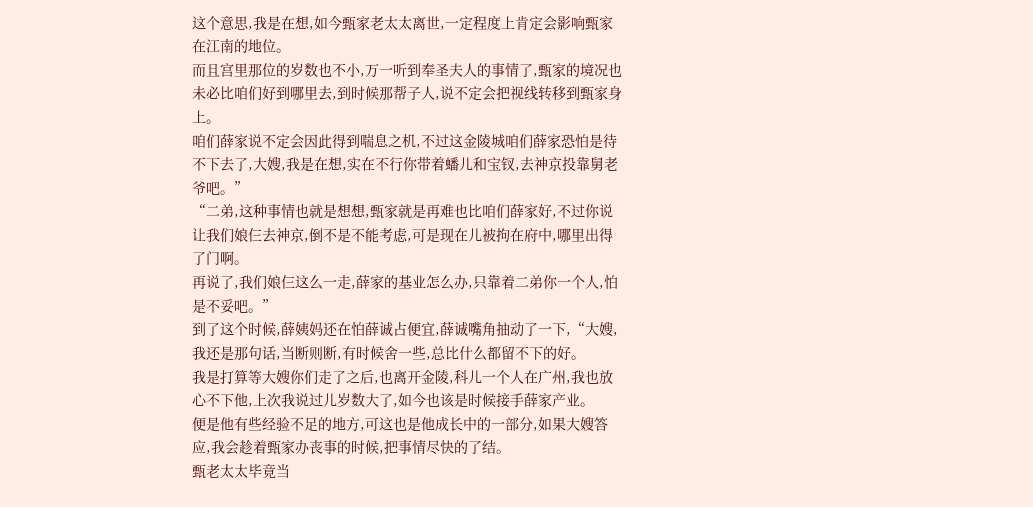这个意思,我是在想,如今甄家老太太离世,一定程度上肯定会影响甄家在江南的地位。
而且宫里那位的岁数也不小,万一听到奉圣夫人的事情了,甄家的境况也未必比咱们好到哪里去,到时候那帮子人,说不定会把视线转移到甄家身上。
咱们薛家说不定会因此得到喘息之机,不过这金陵城咱们薛家恐怕是待不下去了,大嫂,我是在想,实在不行你带着蟠儿和宝钗,去神京投靠舅老爷吧。”
“二弟,这种事情也就是想想,甄家就是再难也比咱们薛家好,不过你说让我们娘仨去神京,倒不是不能考虑,可是现在儿被拘在府中,哪里出得了门啊。
再说了,我们娘仨这么一走,薛家的基业怎么办,只靠着二弟你一个人,怕是不妥吧。”
到了这个时候,薛姨妈还在怕薛诚占便宜,薛诚嘴角抽动了一下,“大嫂,我还是那句话,当断则断,有时候舍一些,总比什么都留不下的好。
我是打算等大嫂你们走了之后,也离开金陵,科儿一个人在广州,我也放心不下他,上次我说过儿岁数大了,如今也该是时候接手薛家产业。
便是他有些经验不足的地方,可这也是他成长中的一部分,如果大嫂答应,我会趁着甄家办丧事的时候,把事情尽快的了结。
甄老太太毕竟当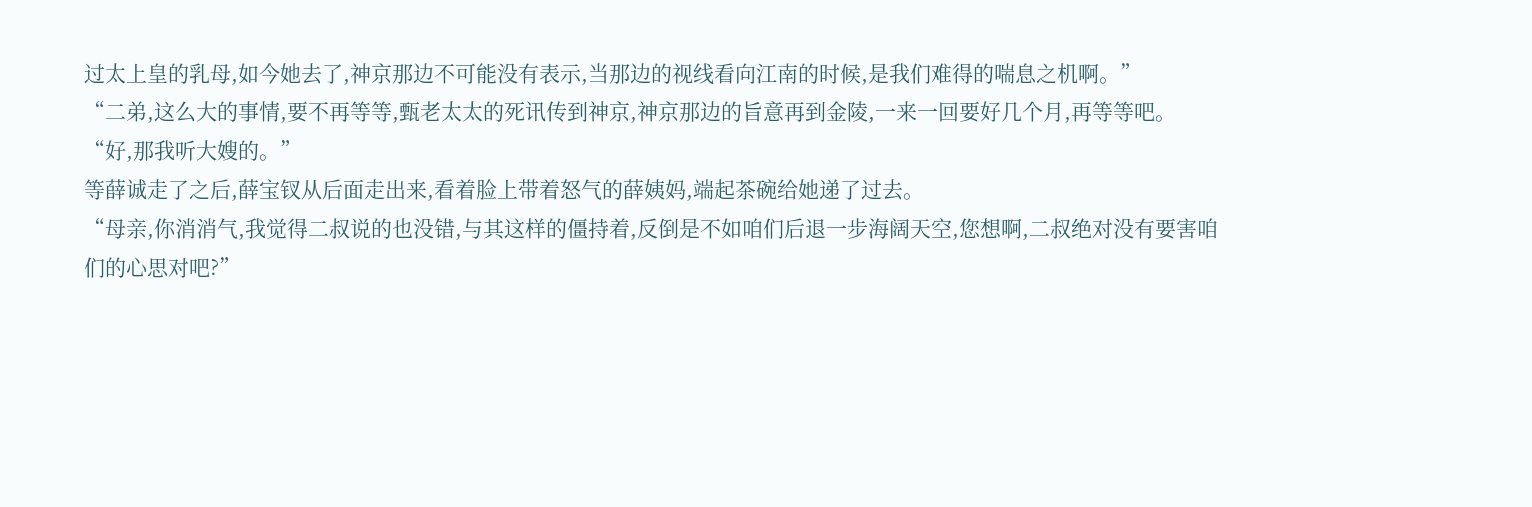过太上皇的乳母,如今她去了,神京那边不可能没有表示,当那边的视线看向江南的时候,是我们难得的喘息之机啊。”
“二弟,这么大的事情,要不再等等,甄老太太的死讯传到神京,神京那边的旨意再到金陵,一来一回要好几个月,再等等吧。
“好,那我听大嫂的。”
等薛诚走了之后,薛宝钗从后面走出来,看着脸上带着怒气的薛姨妈,端起茶碗给她递了过去。
“母亲,你消消气,我觉得二叔说的也没错,与其这样的僵持着,反倒是不如咱们后退一步海阔天空,您想啊,二叔绝对没有要害咱们的心思对吧?”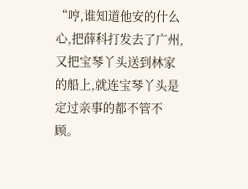“哼,谁知道他安的什么心,把薛科打发去了广州,又把宝琴丫头送到林家的船上,就连宝琴丫头是定过亲事的都不管不顾。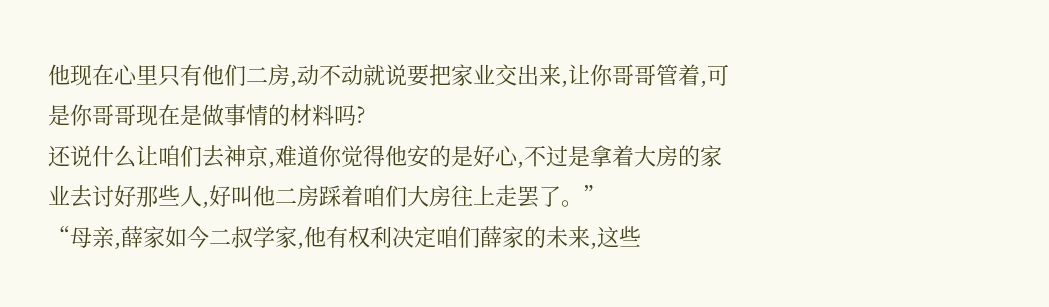他现在心里只有他们二房,动不动就说要把家业交出来,让你哥哥管着,可是你哥哥现在是做事情的材料吗?
还说什么让咱们去神京,难道你觉得他安的是好心,不过是拿着大房的家业去讨好那些人,好叫他二房踩着咱们大房往上走罢了。”
“母亲,薛家如今二叔学家,他有权利决定咱们薛家的未来,这些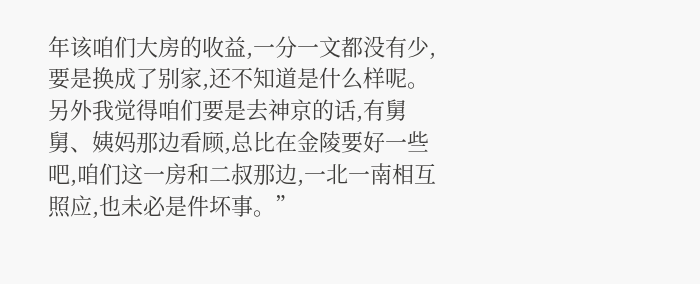年该咱们大房的收益,一分一文都没有少,要是换成了别家,还不知道是什么样呢。
另外我觉得咱们要是去神京的话,有舅舅、姨妈那边看顾,总比在金陵要好一些吧,咱们这一房和二叔那边,一北一南相互照应,也未必是件坏事。”